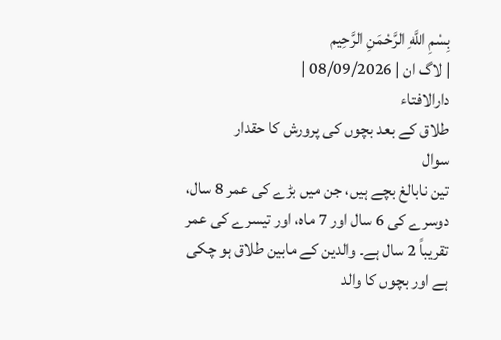بِسْمِ اللَّهِ الرَّحْمَنِ الرَّحِيم
| لاگ ان | 08/09/2026 |
دارالافتاء
طلاق كے بعد بچوں كی پرورش كا حقدار
سوال
تین نابالغ بچے ہیں، جن میں بڑے کی عمر 8 سال، دوسرے کی 6 سال اور 7 ماہ، اور تیسرے کی عمر تقریباً 2 سال ہے۔ والدین کے مابین طلاق ہو چکی ہے اور بچوں کا والد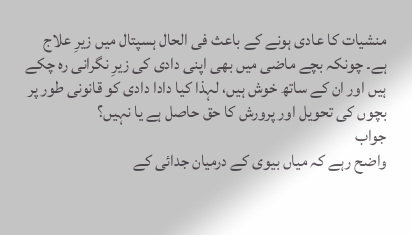منشیات کا عادی ہونے کے باعث فی الحال ہسپتال میں زیرِ علاج ہے۔ چونکہ بچے ماضی میں بھی اپنی دادی کی زیرِ نگرانی رہ چکے ہیں اور ان کے ساتھ خوش ہیں، لہذا کیا دادا دادی کو قانونی طور پر بچوں کی تحویل اور پرورش کا حق حاصل ہے یا نہیں؟
جواب
واضح رہے کہ میاں بیوی کے درمیان جدائی کے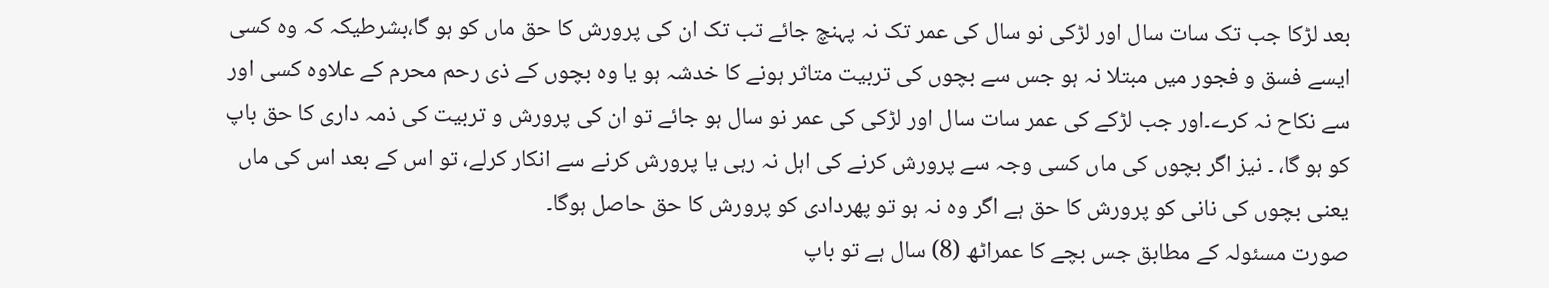بعد لڑکا جب تک سات سال اور لڑکی نو سال کی عمر تک نہ پہنچ جائے تب تک ان کی پرورش کا حق ماں کو ہو گا،بشرطیکہ کہ وہ کسی ایسے فسق و فجور میں مبتلا نہ ہو جس سے بچوں کی تربیت متاثر ہونے کا خدشہ ہو یا وہ بچوں کے ذی رحم محرم کے علاوہ کسی اور سے نکاح نہ کرے۔اور جب لڑکے کی عمر سات سال اور لڑکی کی عمر نو سال ہو جائے تو ان کی پرورش و تربیت کی ذمہ داری کا حق باپ کو ہو گا، ۔ نیز اگر بچوں کی ماں کسی وجہ سے پرورش کرنے کی اہل نہ رہی یا پرورش کرنے سے انکار کرلے، تو اس کے بعد اس کی ماں یعنی بچوں کی نانی کو پرورش کا حق ہے اگر وہ نہ ہو تو پھردادی کو پرورش کا حق حاصل ہوگا۔
صورت مسئولہ کے مطابق جس بچے کا عمراٹھ (8) سال ہے تو باپ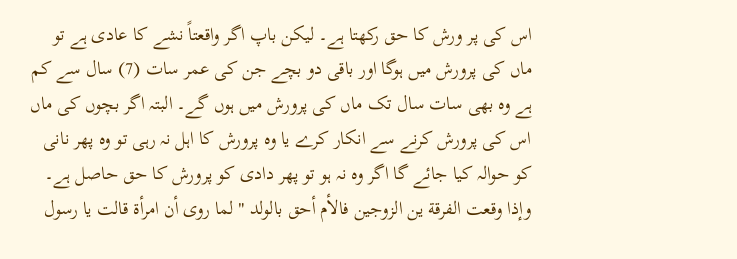اس کی پر ورش کا حق رکھتا ہے۔ لیکن باپ اگر واقعتاً نشے کا عادی ہے تو ماں کی پرورش میں ہوگا اور باقی دو بچے جن کی عمر سات (7) سال سے کم ہے وہ بھی سات سال تک ماں کی پرورش میں ہوں گے۔ البتہ اگر بچوں کی ماں اس کی پرورش کرنے سے انکار کرے یا وہ پرورش کا اہل نہ رہی تو وہ پھر نانی کو حوالہ کیا جائے گا اگر وہ نہ ہو تو پھر دادی کو پرورش کا حق حاصل ہے۔
وإذا وقعت الفرقة ين الزوجين فالأم أحق بالولد " لما روى أن امرأة قالت يا رسول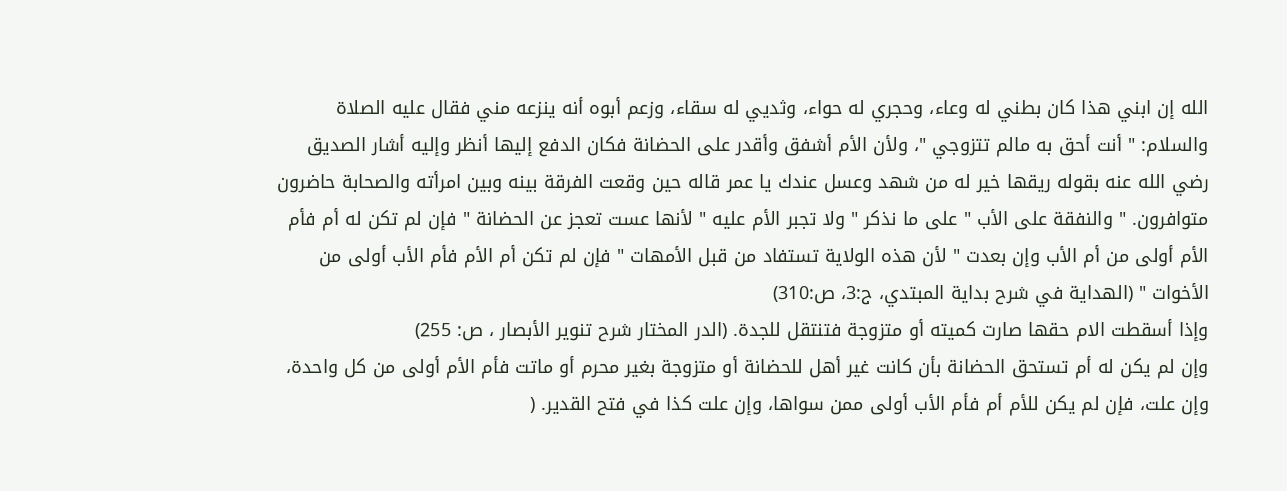الله إن ابني هذا كان بطني له وعاء، وحجري له حواء، وثديي له سقاء، وزعم أبوه أنه ينزعه مني فقال عليه الصلاة والسلام: " أنت أحق به مالم تتزوجي "، ولأن الأم أشفق وأقدر على الحضانة فكان الدفع إليها أنظر وإليه أشار الصديق رضي الله عنه بقوله ريقها خير له من شهد وعسل عندك يا عمر قاله حين وقعت الفرقة بينه وبين امرأته والصحابة حاضرون متوافرون. " والنفقة على الأب " على ما نذكر " ولا تجبر الأم عليه " لأنها عست تعجز عن الحضانة " فإن لم تكن له أم فأم الأم أولى من أم الأب وإن بعدت " لأن هذه الولاية تستفاد من قبل الأمهات " فإن لم تكن أم الأم فأم الأب أولى من الأخوات " (الهداية في شرح بداية المبتدي، ج:3، ص:310)
وإذا أسقطت الام حقها صارت كميته أو متزوجة فتنتقل للجدة. (الدر المختار شرح تنوير الأبصار ، ص: 255)
وإن لم يكن له أم تستحق الحضانة بأن كانت غير أهل للحضانة أو متزوجة بغير محرم أو ماتت فأم الأم أولى من كل واحدة، وإن علت، فإن لم يكن للأم أم فأم الأب أولى ممن سواها، وإن علت كذا في فتح القدير. (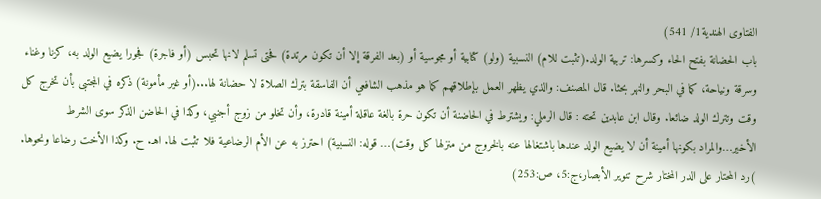الفتاوى الهندية1/ 541)
باب الحضانة بفتح الحاء وكسرها: تربية الولد.(تثبت للام) النسبية (ولو) كتابية أو مجوسية أو (بعد الفرقة إلا أن تكون مرتدة) فحتى تسلم لانها تحبس (أو فاجرة) فجورا يضيع الولد به، كزنا وغناء وسرقة ونياحة، كما في البحر والنهر بحثا. قال المصنف: والذي يظهر العمل بإطلاقهم كما هو مذهب الشافعي أن الفاسقة بترك الصلاة لا حضانة لها...(أو غير مأمونة) ذكره في المجتبى بأن تخرج كل وقت وتترك الولد ضائعا. وقال ابن عابدين تحته : قال الرملي: ويشترط في الحاضنة أن تكون حرة بالغة عاقلة أمينة قادرة، وأن تخلو من زوج أجنبي، وكذا في الحاضن الذكر سوى الشرط الأخير…والمراد بكونها أمينة أن لا يضيع الولد عندها باشتغالها عنه بالخروج من منزلها كل وقت)… قوله: النسبية) احترز به عن الأم الرضاعية فلا تثبت لها. اهـ. ح. وكذا الأخت رضاعا ونحوها. )رد المحتار على الدر المختار شرح تنوير الأبصار،ج:5، ص:253)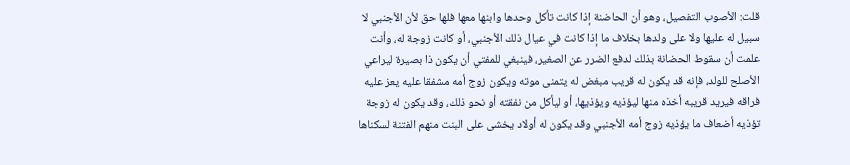قلت: الأصوب التفصيل، وهو أن الحاضنة إذا كانت تأكل وحدها وابنها معها فلها حق لأن الأجنبي لا سبيل له عليها ولا على ولدها بخلاف ما إذا كانت في عيال ذلك الأجنبي، أو كانت زوجة له، وأنت علمت أن سقوط الحضانة بذلك لدفع الضرر عن الصغير، فينبغي للمفتي أن يكون ذا بصيرة ليراعي الأصلح للولد، فإنه قد يكون له قريب مبغض له يتمنى موته ويكون زوج أمه مشفقا عليه يعز عليه فراقه فيريد قريبه أخذه منها ليؤذيه ويؤذيها، أو ليأكل من نفقته أو نحو ذلك، وقد يكون له زوجة تؤذيه أضعاف ما يؤذيه زوج أمه الأجنبي وقد يكون له أولاد يخشى على البنت منهم الفتنة لسكناها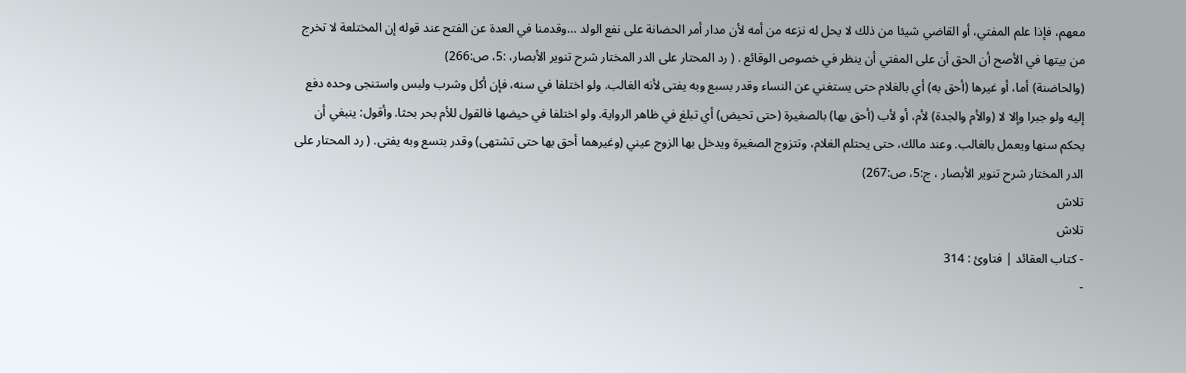معهم، فإذا علم المفتي، أو القاضي شيئا من ذلك لا يحل له نزعه من أمه لأن مدار أمر الحضانة على نفع الولد …وقدمنا في العدة عن الفتح عند قوله إن المختلعة لا تخرج من بيتها في الأصح أن الحق أن على المفتي أن ينظر في خصوص الوقائع . ( رد المحتار على الدر المختار شرح تنوير الأبصار، :5، ص:266)
(والحاضنة) أما، أو غيرها (أحق به) أي بالغلام حتى يستغني عن النساء وقدر بسبع وبه يفتى لأنه الغالب. ولو اختلفا في سنه، فإن أكل وشرب ولبس واستنجى وحده دفع إليه ولو جبرا وإلا لا (والأم والجدة) لأم، أو لأب (أحق بها) بالصغيرة (حتى تحيض) أي تبلغ في ظاهر الرواية. ولو اختلفا في حيضها فالقول للأم بحر بحثا. وأقول: ينبغي أن يحكم سنها ويعمل بالغالب. وعند مالك، حتى يحتلم الغلام، وتتزوج الصغيرة ويدخل بها الزوج عيني (وغيرهما أحق بها حتى تشتهى) وقدر بتسع وبه يفتى. ( رد المحتار على الدر المختار شرح تنوير الأبصار ، ج:5، ص:267)
تلاش
تلاش
- کتاب العقائد | فتاوئ : 314
-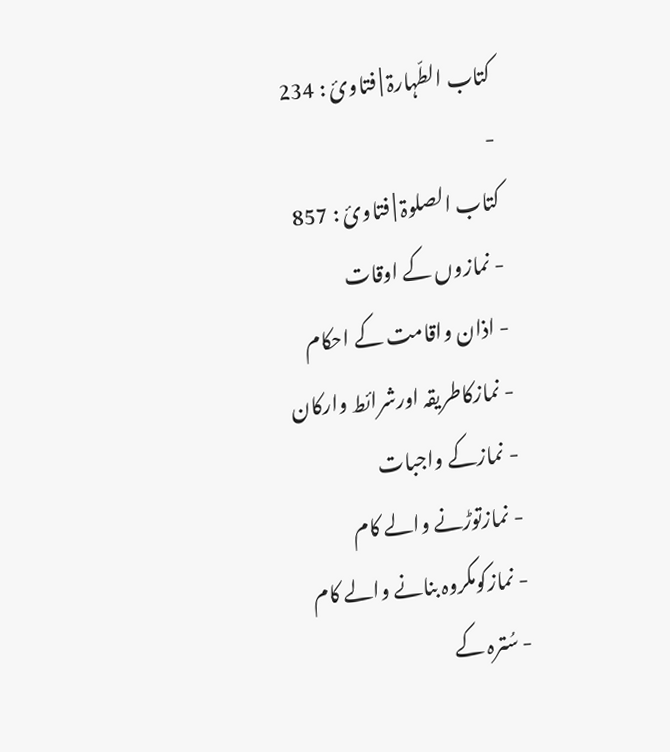کتاب الطّہارۃ | فتاوئ : 234
-
کتاب الصلوۃ | فتاوئ : 857
- نمازوں کے اوقات
- اذان واقامت کے احکام
- نمازکاطریقہ اورشرائط وارکان
- نمازکے واجبات
- نمازتوڑنے والے کام
- نمازکومکروہ بنانے والے کام
- سُترہ کے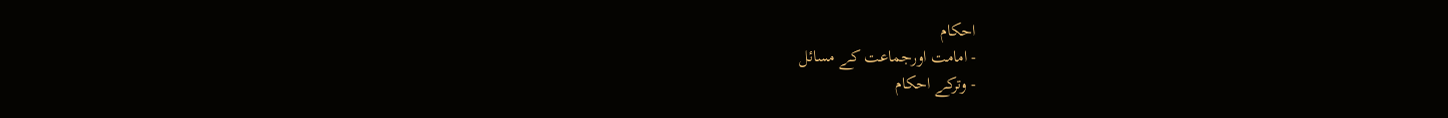احکام
- امامت اورجماعت کے مسائل
- وترکے احکام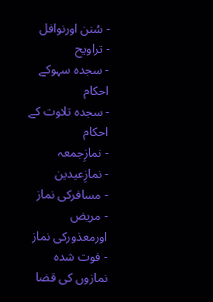- سُنن اورنوافل
- تراویح
- سجدہ سہوکے احکام
- سجدہ تلاوت کے احکام
- نمازِجمعہ
- نمازِعیدین
- مسافرکی نماز
- مریض اورمعذورکی نماز
- فوت شدہ نمازوں کی قضا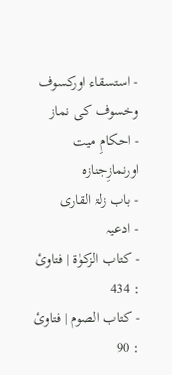- استسقاء اورکسوف وخسوف کی نماز
- احکامِ میت اورنمازِجنازہ
- باب زلۃ القاری
- ادعیہ
- کتاب الزکوٰۃ | فتاوئ : 434
- کتاب الصوم | فتاوئ : 90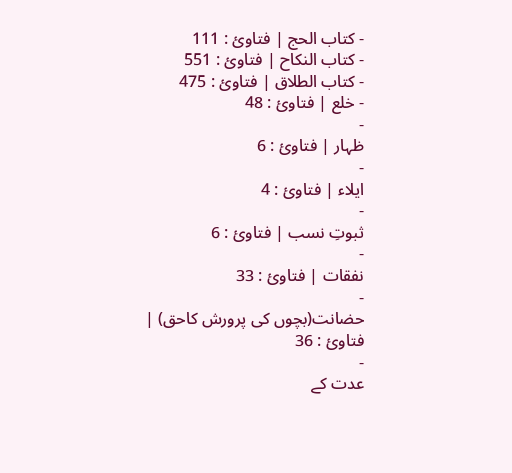- کتاب الحج | فتاوئ : 111
- کتاب النکاح | فتاوئ : 551
- کتاب الطلاق | فتاوئ : 475
- خلع | فتاوئ : 48
-
ظہار | فتاوئ : 6
-
ایلاء | فتاوئ : 4
-
ثبوتِ نسب | فتاوئ : 6
-
نفقات | فتاوئ : 33
-
حضانت(بچوں کی پرورش کاحق) | فتاوئ : 36
-
عدت کے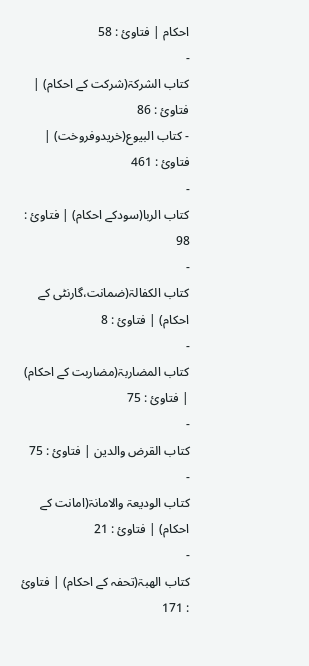احکام | فتاوئ : 58
-
کتاب الشرکۃ(شرکت کے احکام) | فتاوئ : 86
- کتاب البیوع(خریدوفروخت) | فتاوئ : 461
-
کتاب الربا(سودکے احکام) | فتاوئ : 98
-
کتاب الکفالۃ(ضمانت،گارنٹی کے احکام) | فتاوئ : 8
-
کتاب المضاربۃ(مضاربت کے احکام) | فتاوئ : 75
-
کتاب القرض والدین | فتاوئ : 75
-
کتاب الودیعۃ والامانۃ(امانت کے احکام) | فتاوئ : 21
-
کتاب الھبۃ(تحفہ کے احکام) | فتاوئ : 171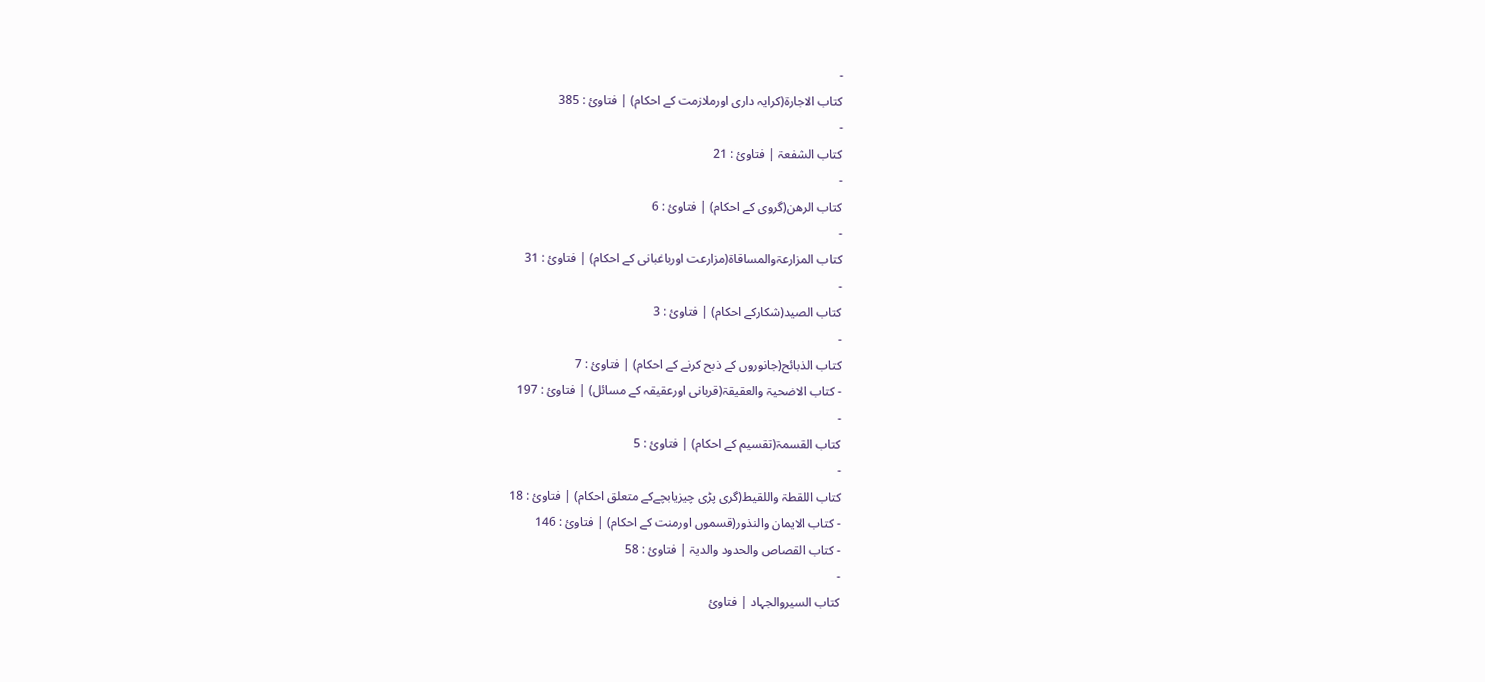-
کتاب الاجارۃ(کرایہ داری اورملازمت کے احکام) | فتاوئ : 385
-
کتاب الشفعۃ | فتاوئ : 21
-
کتاب الرھن(گروی کے احکام) | فتاوئ : 6
-
کتاب المزارعۃوالمساقاۃ(مزارعت اورباغبانی کے احکام) | فتاوئ : 31
-
کتاب الصید(شکارکے احکام) | فتاوئ : 3
-
کتاب الذبائح(جانوروں کے ذبح کرنے کے احکام) | فتاوئ : 7
- کتاب الاضحیۃ والعقیقۃ(قربانی اورعقیقہ کے مسائل) | فتاوئ : 197
-
کتاب القسمۃ(تقسیم کے احکام) | فتاوئ : 5
-
کتاب اللقطۃ واللقيط(گری پڑی چیزيابچےکے متعلق احکام) | فتاوئ : 18
- کتاب الایمان والنذور(قسموں اورمنت کے احکام) | فتاوئ : 146
- کتاب القصاص والحدود والدیۃ | فتاوئ : 58
-
کتاب السیروالجہاد | فتاوئ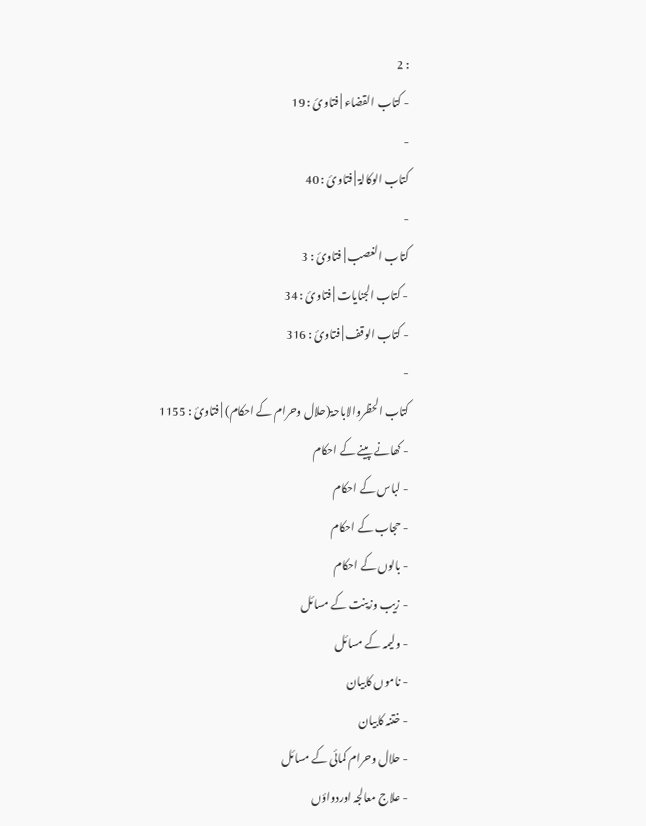: 2
- کتاب القضاء | فتاوئ : 19
-
کتاب الوکالۃ | فتاوئ : 40
-
کتاب الغصب | فتاوئ : 3
- کتاب الجنایات | فتاوئ : 34
- کتاب الوقف | فتاوئ : 316
-
کتاب الحظروالاباحۃ(حلال وحرام کے احکام) | فتاوئ : 1155
- کھانے پینے کے احکام
- لباس کے احکام
- حجاب کے احکام
- بالوں کے احکام
- زیب وزینت کے مسائل
- ولیمہ کے مسائل
- ناموں کابیان
- ختنہ کابیان
- حلال وحرام کمائی کے مسائل
- علاج معالجہ اوردواؤں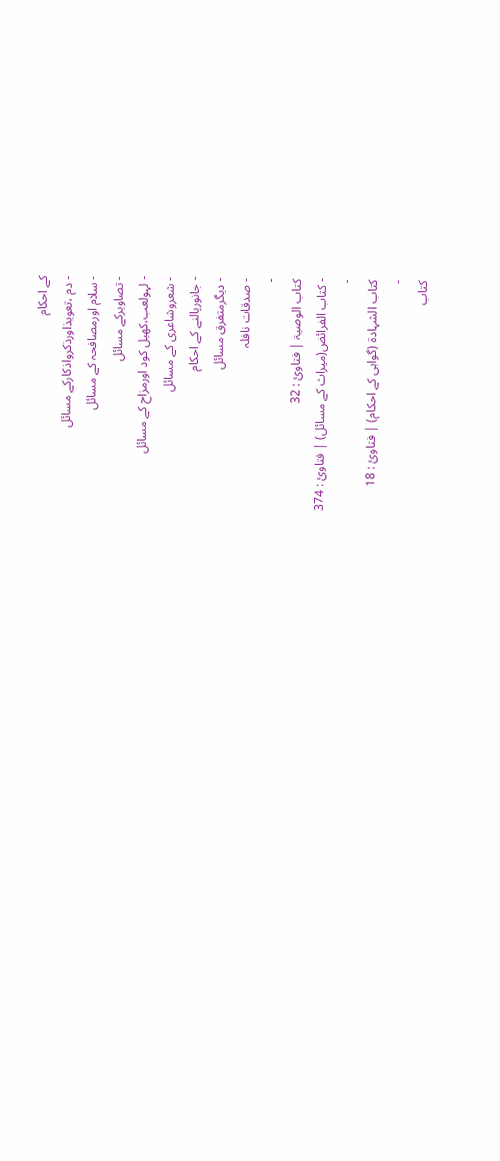کے احکام
- دم ،تعویذاورذکرواذکارکے مسائل
- سلام اورمصافحہ کے مسائل
- تصاویرکے مسائل
- لہولعب،کھیل کود اورمزاح کے مسائل
- شعروشاعری کے مسائل
- جانورپالنے کے احکام
- دیگرمتفرق مسائل
- صدقات نافلہ
-
کتاب الوصیۃ | فتاوئ : 32
- کتاب الفرائض(میراث کے مسائل) | فتاوئ : 374
-
کتاب الشہادۃ (گواہی کے احکام) | فتاوئ : 18
-
کتاب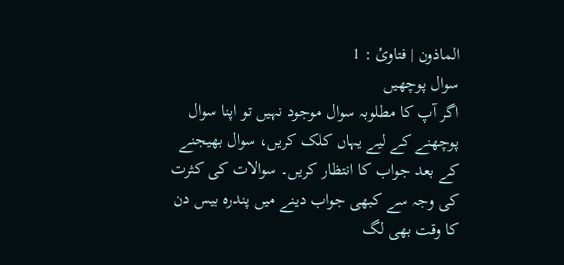الماذون | فتاوئ : 1
سوال پوچھیں
اگر آپ کا مطلوبہ سوال موجود نہیں تو اپنا سوال پوچھنے کے لیے یہاں کلک کریں، سوال بھیجنے کے بعد جواب کا انتظار کریں۔ سوالات کی کثرت کی وجہ سے کبھی جواب دینے میں پندرہ بیس دن کا وقت بھی لگ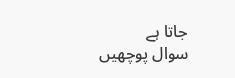جاتا ہے
سوال پوچھیں